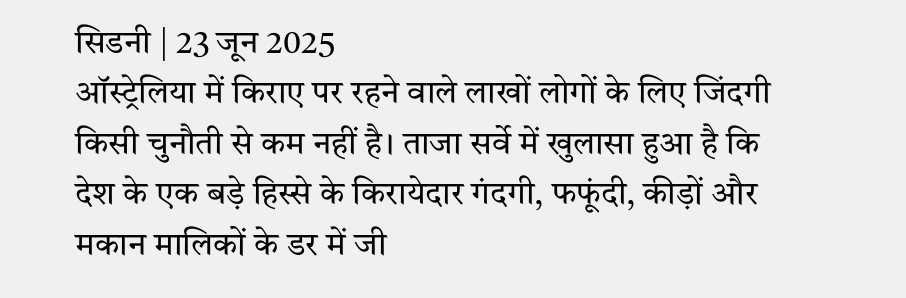सिडनी | 23 जून 2025
ऑस्ट्रेलिया में किराए पर रहने वाले लाखों लोगों के लिए जिंदगी किसी चुनौती से कम नहीं है। ताजा सर्वे में खुलासा हुआ है कि देश के एक बड़े हिस्से के किरायेदार गंदगी, फफूंदी, कीड़ों और मकान मालिकों के डर में जी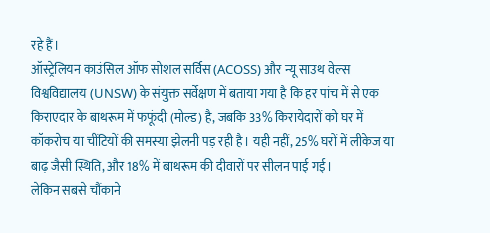रहे हैं।
ऑस्ट्रेलियन काउंसिल ऑफ सोशल सर्विस (ACOSS) और न्यू साउथ वेल्स विश्वविद्यालय (UNSW) के संयुक्त सर्वेक्षण में बताया गया है कि हर पांच में से एक किराएदार के बाथरूम में फफूंदी (मोल्ड) है, जबकि 33% किरायेदारों को घर में कॉकरोच या चींटियों की समस्या झेलनी पड़ रही है। यही नहीं, 25% घरों में लीकेज या बाढ़ जैसी स्थिति, और 18% में बाथरूम की दीवारों पर सीलन पाई गई।
लेकिन सबसे चौंकाने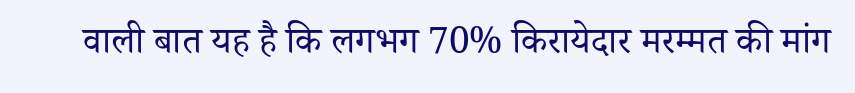वाली बात यह है कि लगभग 70% किरायेदार मरम्मत की मांग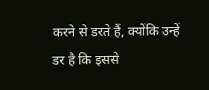करने से डरते हैं, क्योंकि उन्हें डर है कि इससे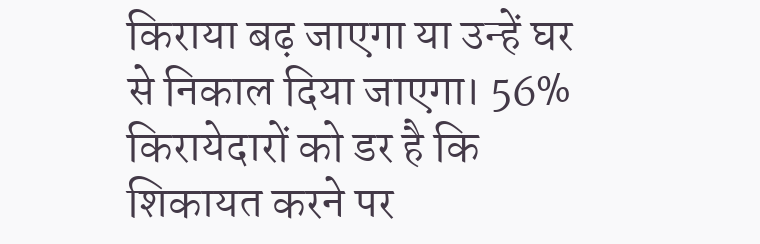किराया बढ़ जाएगा या उन्हें घर से निकाल दिया जाएगा। 56% किरायेदारों को डर है कि शिकायत करने पर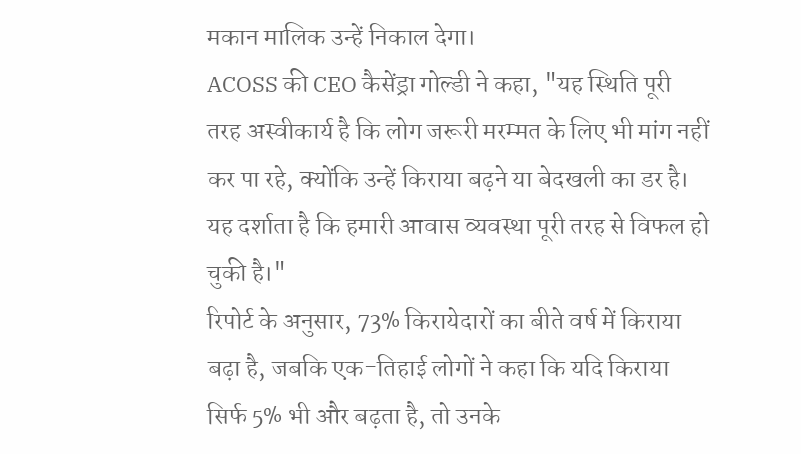मकान मालिक उन्हें निकाल देगा।
ACOSS की CEO कैसेंड्रा गोल्डी ने कहा, "यह स्थिति पूरी तरह अस्वीकार्य है कि लोग जरूरी मरम्मत के लिए भी मांग नहीं कर पा रहे, क्योंकि उन्हें किराया बढ़ने या बेदखली का डर है। यह दर्शाता है कि हमारी आवास व्यवस्था पूरी तरह से विफल हो चुकी है।"
रिपोर्ट के अनुसार, 73% किरायेदारों का बीते वर्ष में किराया बढ़ा है, जबकि एक-तिहाई लोगों ने कहा कि यदि किराया सिर्फ 5% भी और बढ़ता है, तो उनके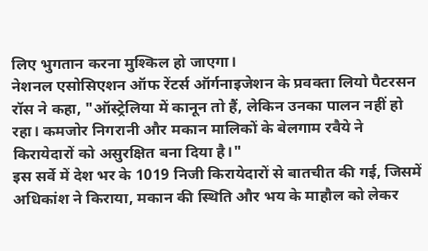लिए भुगतान करना मुश्किल हो जाएगा।
नेशनल एसोसिएशन ऑफ रेंटर्स ऑर्गनाइजेशन के प्रवक्ता लियो पैटरसन रॉस ने कहा, "ऑस्ट्रेलिया में कानून तो हैं, लेकिन उनका पालन नहीं हो रहा। कमजोर निगरानी और मकान मालिकों के बेलगाम रवैये ने किरायेदारों को असुरक्षित बना दिया है।"
इस सर्वे में देश भर के 1019 निजी किरायेदारों से बातचीत की गई, जिसमें अधिकांश ने किराया, मकान की स्थिति और भय के माहौल को लेकर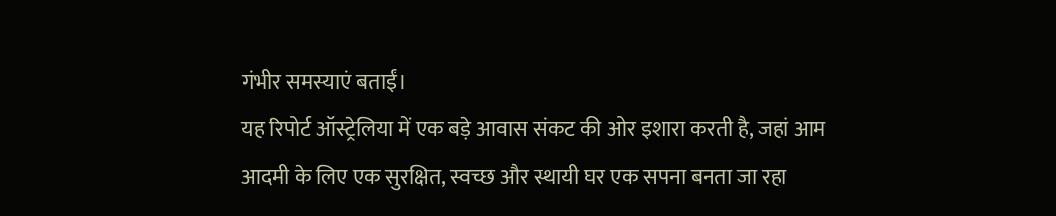गंभीर समस्याएं बताईं।
यह रिपोर्ट ऑस्ट्रेलिया में एक बड़े आवास संकट की ओर इशारा करती है, जहां आम आदमी के लिए एक सुरक्षित, स्वच्छ और स्थायी घर एक सपना बनता जा रहा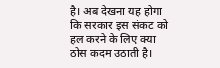है। अब देखना यह होगा कि सरकार इस संकट को हल करने के लिए क्या ठोस कदम उठाती है।